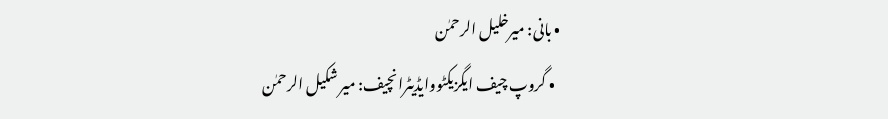• بانی: میرخلیل الرحمٰن
  • گروپ چیف ایگزیکٹووایڈیٹرانچیف: میر شکیل الرحمٰن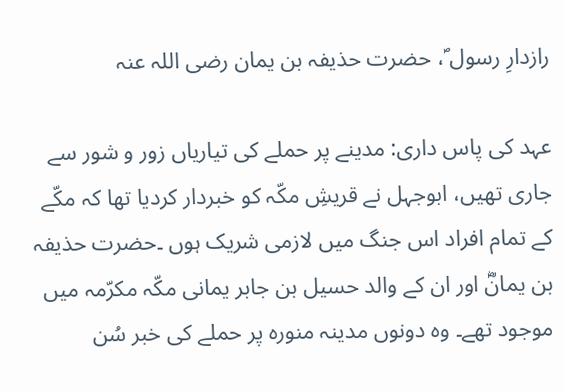رازدارِ رسول ؐ، حضرت حذیفہ بن یمان رضی اللہ عنہ

عہد کی پاس داری: مدینے پر حملے کی تیاریاں زور و شور سے جاری تھیں، ابوجہل نے قریشِ مکّہ کو خبردار کردیا تھا کہ مکّے کے تمام افراد اس جنگ میں لازمی شریک ہوں ۔حضرت حذیفہ بن یمانؓ اور ان کے والد حسیل بن جابر یمانی مکّہ مکرّمہ میں موجود تھے۔ وہ دونوں مدینہ منورہ پر حملے کی خبر سُن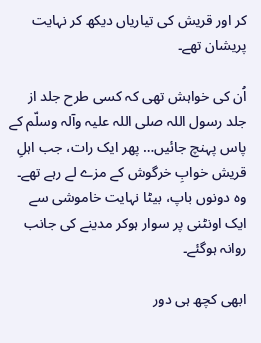کر اور قریش کی تیاریاں دیکھ کر نہایت پریشان تھے۔

اُن کی خواہش تھی کہ کسی طرح جلد از جلد رسول اللہ صلی اللہ علیہ وآلہ وسلّم کے پاس پہنچ جائیں… پھر ایک رات، جب اہلِ قریش خوابِ خرگوش کے مزے لے رہے تھے۔ وہ دونوں باپ، بیٹا نہایت خاموشی سے ایک اونٹنی پر سوار ہوکر مدینے کی جانب روانہ ہوگئے۔

ابھی کچھ ہی دور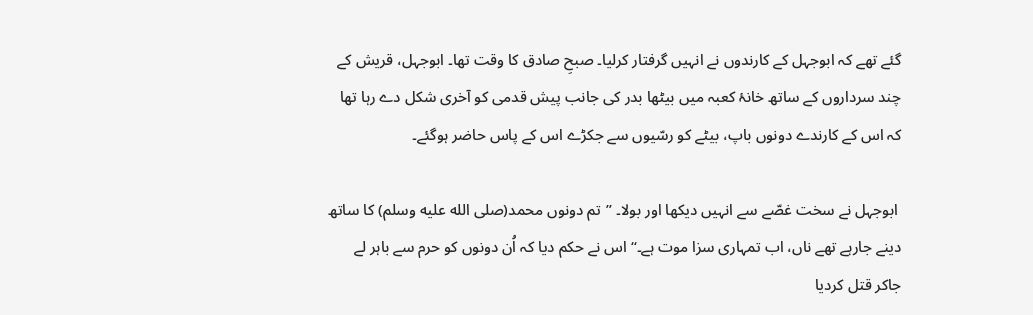گئے تھے کہ ابوجہل کے کارندوں نے انہیں گرفتار کرلیا۔ صبحِ صادق کا وقت تھا۔ ابوجہل، قریش کے چند سرداروں کے ساتھ خانۂ کعبہ میں بیٹھا بدر کی جانب پیش قدمی کو آخری شکل دے رہا تھا کہ اس کے کارندے دونوں باپ، بیٹے کو رسّیوں سے جکڑے اس کے پاس حاضر ہوگئے۔

 ابوجہل نے سخت غصّے سے انہیں دیکھا اور بولا۔ ’’تم دونوں محمد(صلى الله عليه وسلم) کا ساتھ دینے جارہے تھے ناں، اب تمہاری سزا موت ہے۔‘‘ اس نے حکم دیا کہ اُن دونوں کو حرم سے باہر لے جاکر قتل کردیا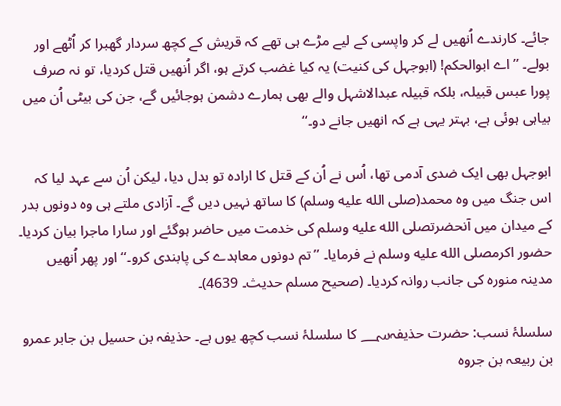جائے۔ کارندے اُنھیں لے کر واپسی کے لیے مڑے ہی تھے کہ قریش کے کچھ سردار گھبرا کر اُٹھے اور بولے۔ ’’اے ابوالحکم! (ابوجہل کی کنیت) یہ کیا غضب کرتے ہو، اگر اُنھیں قتل کردیا، تو نہ صرف پورا عبس قبیلہ، بلکہ قبیلہ عبدالاشہل والے بھی ہمارے دشمن ہوجائیں گے، جن کی بیٹی اُن میں بیاہی ہوئی ہے، بہتر یہی ہے کہ انھیں جانے دو۔‘‘

ابوجہل بھی ایک ضدی آدمی تھا، اُس نے اُن کے قتل کا ارادہ تو بدل دیا، لیکن اُن سے عہد لیا کہ اس جنگ میں وہ محمد(صلى الله عليه وسلم) کا ساتھ نہیں دیں گے۔ آزادی ملتے ہی وہ دونوں بدر کے میدان میں آنحضرتصلى الله عليه وسلم کی خدمت میں حاضر ہوگئے اور سارا ماجرا بیان کردیا۔ حضور اکرمصلى الله عليه وسلم نے فرمایا۔ ’’تم دونوں معاہدے کی پابندی کرو۔‘‘ اور پھر اُنھیں مدینہ منورہ کی جانب روانہ کردیا۔ (صحیح مسلم حدیث۔ 4639)۔

سلسلۂ نسب: حضرت حذیفہ؄ کا سلسلۂ نسب کچھ یوں ہے۔ حذیفہ بن حسیل بن جابر عمرو بن ربیعہ بن جروہ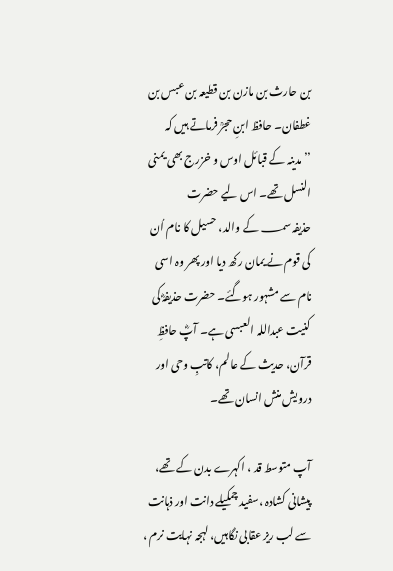بن حارث بن مازن بن قطیعہ بن عبس بن غطفان۔ حافظ ابنِ حجرؒ فرماتے ہیں کہ ’’مدینہ کے قبائل اوس و خزرج بھی یمنی النسل تھے۔ اس لیے حضرت حذیفہ؄ کے والد، حسیل کا نام اُن کی قوم نے یمان رکھ دیا اور پھر وہ اسی نام سے مشہور ہوگئے۔ حضرت حذیفہؓ کی کنیت عبداللہ العبسی ہے۔ آپؓ حافظِ قرآن، حدیث کے عالم، کاتبِ وحی اور درویش منش انسان تھے۔

آپ متوسط قد ، اکہرے بدن کے تھے، پیشانی کشادہ ،سفید چمکیلے دانت اور ذہانت سے لب ریز عقابی نگاہیں، لہجہ نہایت نرم ،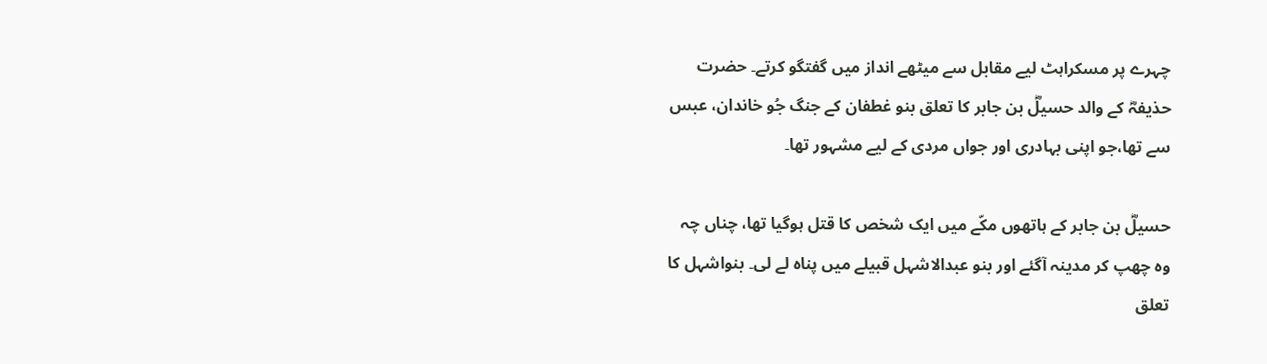چہرے پر مسکراہٹ لیے مقابل سے میٹھے انداز میں گفتگو کرتے۔ حضرت حذیفہؓ کے والد حسیلؓ بن جابر کا تعلق بنو غطفان کے جنگ جُو خاندان، عبس سے تھا،جو اپنی بہادری اور جواں مردی کے لیے مشہور تھا۔

حسیلؓ بن جابر کے ہاتھوں مکّے میں ایک شخص کا قتل ہوگیا تھا، چناں چہ وہ چھپ کر مدینہ آگئے اور بنو عبدالاشہل قبیلے میں پناہ لے لی۔ بنواشہل کا تعلق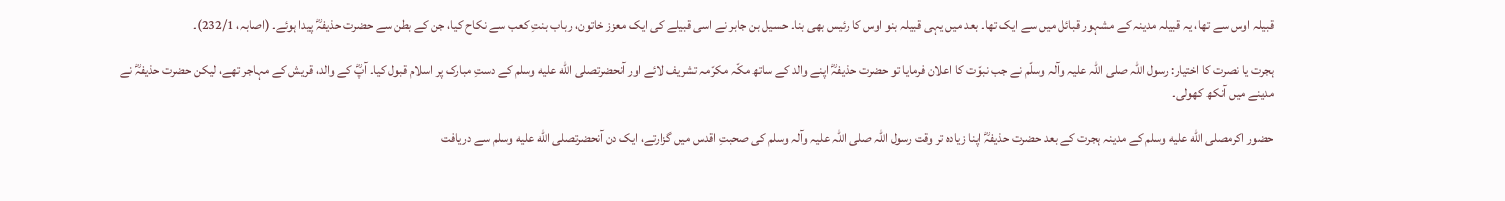قبیلہ اوس سے تھا، یہ قبیلہ مدینہ کے مشہور قبائل میں سے ایک تھا۔ بعد میں یہی قبیلہ بنو اوس کا رئیس بھی بنا۔ حسیل بن جابر نے اسی قبیلے کی ایک معزز خاتون، رباب بنتِ کعب سے نکاح کیا، جن کے بطن سے حضرت حذیفہؓ پیدا ہوئے۔ (اصابہ، 232/1)۔

ہجرت یا نصرت کا اختیار: رسول اللہ صلی اللہ علیہ وآلہ وسلّم نے جب نبوّت کا اعلان فرمایا تو حضرت حذیفہؓ اپنے والد کے ساتھ مکّہ مکرّمہ تشریف لائے اور آنحضرتصلى الله عليه وسلم کے دستِ مبارک پر اسلام قبول کیا۔ آپؓ کے والد، قریش کے مہاجر تھے، لیکن حضرت حذیفہؓ نے مدینے میں آنکھ کھولی۔

حضور اکرمصلى الله عليه وسلم کے مدینہ ہجرت کے بعد حضرت حذیفہؓ اپنا زیادہ تر وقت رسول اللہ صلی اللہ علیہ وآلہ وسلم کی صحبتِ اقدس میں گزارتے، ایک دن آنحضرتصلى الله عليه وسلم سے دریافت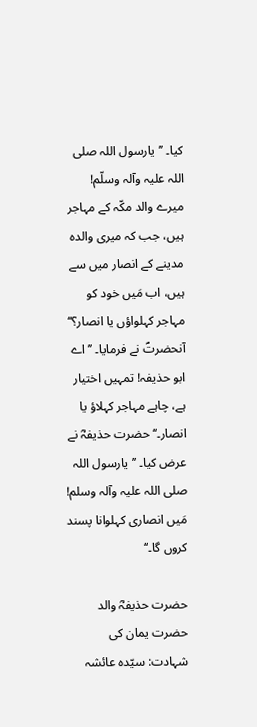کیا۔ ’’یارسول اللہ صلی اللہ علیہ وآلہ وسلّم! میرے والد مکّہ کے مہاجر ہیں، جب کہ میری والدہ مدینے کے انصار میں سے ہیں، اب مَیں خود کو مہاجر کہلواؤں یا انصار؟‘‘ آنحضرتؐ نے فرمایا۔ ’’اے ابو حذیفہ! تمہیں اختیار ہے، چاہے مہاجر کہلاؤ یا انصار۔‘‘ حضرت حذیفہؓ نے عرض کیا۔ ’’یارسول اللہ صلی اللہ علیہ وآلہ وسلم! مَیں انصاری کہلوانا پسند کروں گا۔‘‘

حضرت حذیفہؓ والد حضرت یمان کی شہادت: سیّدہ عائشہ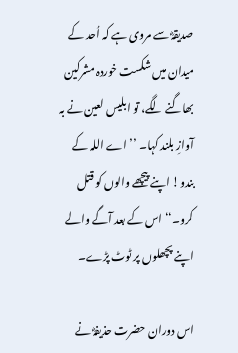صدیقہؓ سے مروی ہے کہ اُحد کے میدان میں شکست خوردہ مشرکین بھاگنے لگے، تو ابلیس لعین نے بہ آوازِ بلند کہا۔ ’’اے اللہ کے بندو! اپنے پیچھے والوں کو قتل کرو۔‘‘ اس کے بعد آگے والے اپنے پچھلوں پر ٹوٹ پڑے۔

اس دوران حضرت حذیفہؓ نے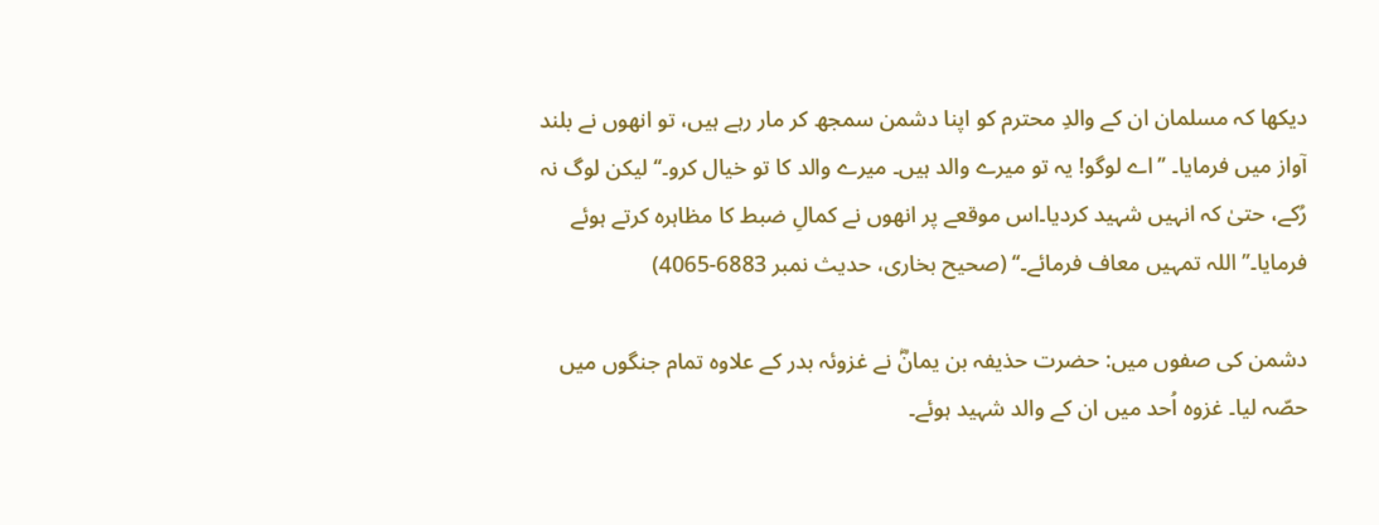دیکھا کہ مسلمان ان کے والدِ محترم کو اپنا دشمن سمجھ کر مار رہے ہیں، تو انھوں نے بلند آواز میں فرمایا۔ ’’اے لوگو! یہ تو میرے والد ہیں۔ میرے والد کا تو خیال کرو۔‘‘ لیکن لوگ نہ رُکے، حتیٰ کہ انہیں شہید کردیا۔اس موقعے پر انھوں نے کمالِ ضبط کا مظاہرہ کرتے ہوئے فرمایا۔’’ اللہ تمہیں معاف فرمائے۔‘‘ (صحیح بخاری، حدیث نمبر 6883-4065)

دشمن کی صفوں میں: حضرت حذیفہ بن یمانؓ نے غزوئہ بدر کے علاوہ تمام جنگوں میں حصّہ لیا۔ غزوہ اُحد میں ان کے والد شہید ہوئے۔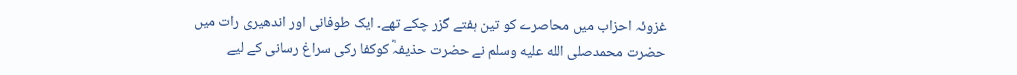غزوئہ احزاب میں محاصرے کو تین ہفتے گزر چکے تھے۔ ایک طوفانی اور اندھیری رات میں حضرت محمدصلى الله عليه وسلم نے حضرت حذیفہؓ کوکفا رکی سراغ رسانی کے لیے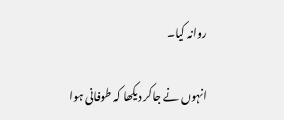روانہ کیا۔

انہوں نے جاکر دیکھا کہ طوفانی ہوا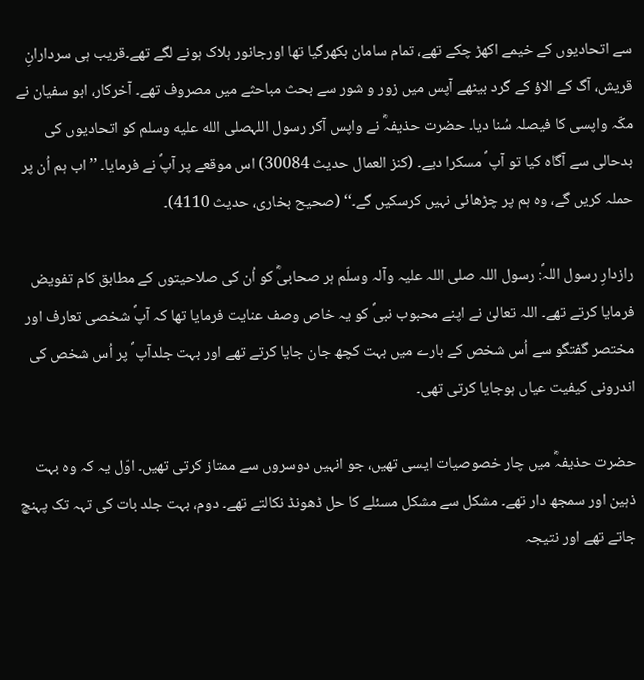سے اتحادیوں کے خیمے اکھڑ چکے تھے، تمام سامان بکھرگیا تھا اورجانور ہلاک ہونے لگے تھے۔قریب ہی سردارانِ قریش، آگ کے الاؤ کے گرد بیٹھے آپس میں زور و شور سے بحث مباحثے میں مصروف تھے۔ آخرکار، ابو سفیان نے مکّہ واپسی کا فیصلہ سُنا دیا۔ حضرت حذیفہؓ نے واپس آکر رسول اللہصلى الله عليه وسلم کو اتحادیوں کی بدحالی سے آگاہ کیا تو آپ ؐ مسکرا دیے۔ (کنز العمال حدیث 30084) اس موقعے پر آپؐ نے فرمایا۔ ’’اب ہم اُن پر حملہ کریں گے، وہ ہم پر چڑھائی نہیں کرسکیں گے۔‘‘ (صحیح بخاری، حدیث 4110)۔

رازدارِ رسول اللہؐ: رسول اللہ صلی اللہ علیہ وآلہ وسلّم ہر صحابیؓ کو اُن کی صلاحیتوں کے مطابق کام تفویض فرمایا کرتے تھے۔ اللہ تعالیٰ نے اپنے محبوب نبیؐ کو یہ خاص وصف عنایت فرمایا تھا کہ آپؐ شخصی تعارف اور مختصر گفتگو سے اُس شخص کے بارے میں بہت کچھ جان جایا کرتے تھے اور بہت جلدآپ ؐ پر اُس شخص کی اندرونی کیفیت عیاں ہوجایا کرتی تھی۔

حضرت حذیفہؓ میں چار خصوصیات ایسی تھیں، جو انہیں دوسروں سے ممتاز کرتی تھیں۔ اوّل یہ کہ وہ بہت ذہین اور سمجھ دار تھے۔ مشکل سے مشکل مسئلے کا حل ڈھونڈ نکالتے تھے۔ دوم، بہت جلد بات کی تہہ تک پہنچ جاتے تھے اور نتیجہ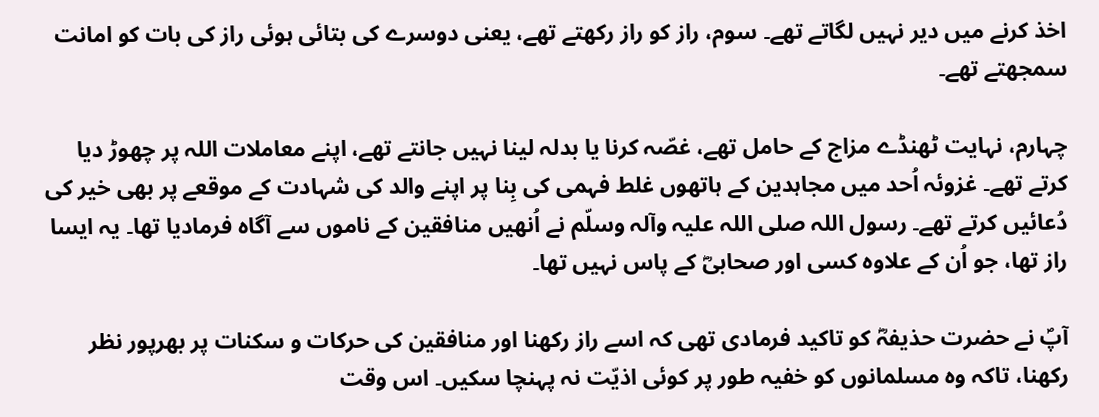اخذ کرنے میں دیر نہیں لگاتے تھے۔ سوم، راز کو راز رکھتے تھے، یعنی دوسرے کی بتائی ہوئی راز کی بات کو امانت سمجھتے تھے۔

چہارم، نہایت ٹھنڈے مزاج کے حامل تھے، غصّہ کرنا یا بدلہ لینا نہیں جانتے تھے، اپنے معاملات اللہ پر چھوڑ دیا کرتے تھے۔ غزوئہ اُحد میں مجاہدین کے ہاتھوں غلط فہمی کی بِنا پر اپنے والد کی شہادت کے موقعے پر بھی خیر کی دُعائیں کرتے تھے۔ رسول اللہ صلی اللہ علیہ وآلہ وسلّم نے اُنھیں منافقین کے ناموں سے آگاہ فرمادیا تھا۔ یہ ایسا راز تھا، جو اُن کے علاوہ کسی اور صحابیؓ کے پاس نہیں تھا۔

آپؐ نے حضرت حذیفہؓ کو تاکید فرمادی تھی کہ اسے راز رکھنا اور منافقین کی حرکات و سکنات پر بھرپور نظر رکھنا، تاکہ وہ مسلمانوں کو خفیہ طور پر کوئی اذیّت نہ پہنچا سکیں۔ اس وقت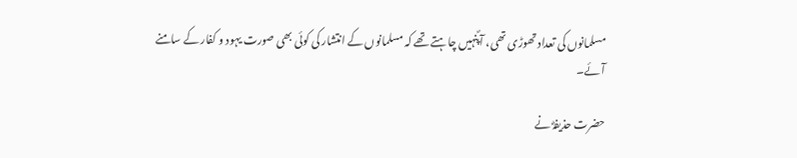مسلمانوں کی تعداد تھوڑی تھی، آپؐنہیں چاہتے تھے کہ مسلمانوں کے انتشار کی کوئی بھی صورت یہود و کفار کے سامنے آئے۔

حضرت حذیفہؓ نے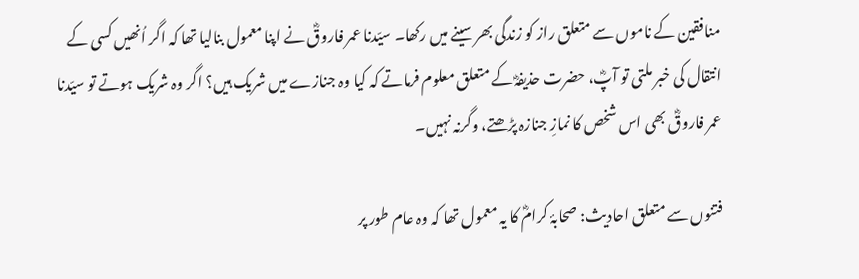منافقین کے ناموں سے متعلق راز کو زندگی بھر سینے میں رکھا۔ سیّدنا عمر فاروقؓ نے اپنا معمول بنالیا تھا کہ اگر اُنھیں کسی کے انتقال کی خبر ملتی تو آپؓ، حضرت حذیفہؓ کے متعلق معلوم فرماتے کہ کیا وہ جنازے میں شریک ہیں؟ اگر وہ شریک ہوتے تو سیّدنا عمر فاروقؓ بھی اس شخص کا نمازِ جنازہ پڑھتے، وگرنہ نہیں۔

فتنوں سے متعلق احادیث: صحابۂ کرامؓ کا یہ معمول تھا کہ وہ عام طور پر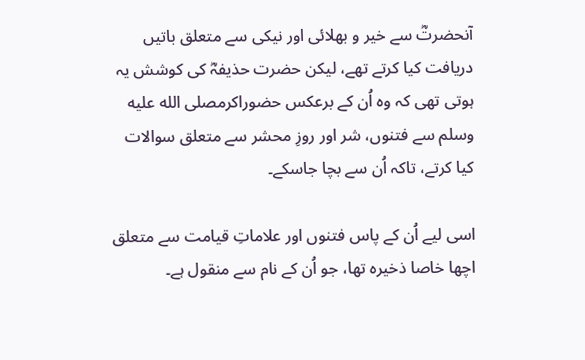آنحضرتؓ سے خیر و بھلائی اور نیکی سے متعلق باتیں دریافت کیا کرتے تھے، لیکن حضرت حذیفہؓ کی کوشش یہ ہوتی تھی کہ وہ اُن کے برعکس حضوراکرمصلى الله عليه وسلم سے فتنوں، شر اور روزِ محشر سے متعلق سوالات کیا کرتے، تاکہ اُن سے بچا جاسکے۔

اسی لیے اُن کے پاس فتنوں اور علاماتِ قیامت سے متعلق اچھا خاصا ذخیرہ تھا، جو اُن کے نام سے منقول ہے۔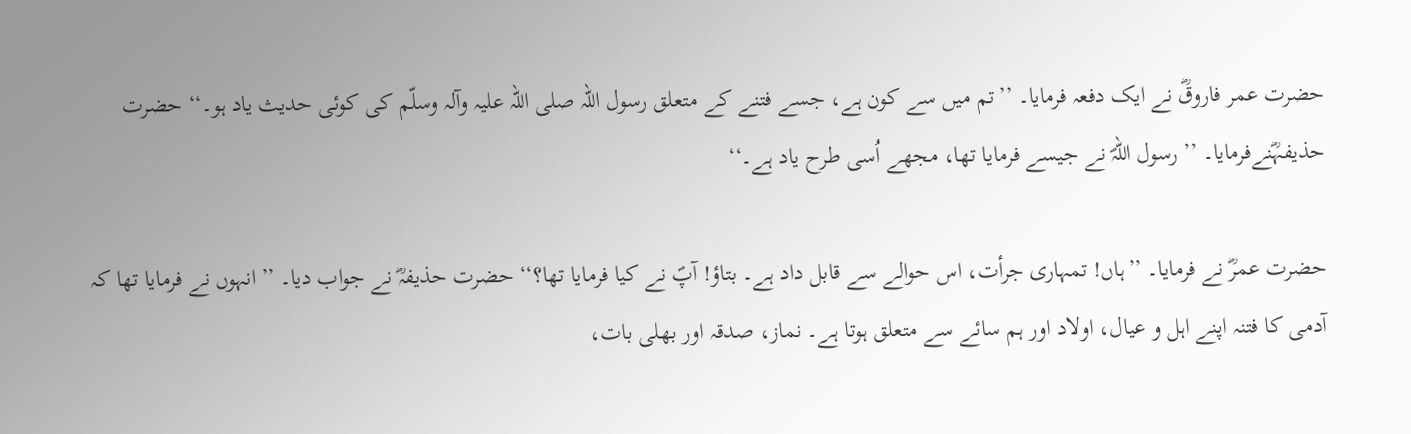حضرت عمر فاروقؓ نے ایک دفعہ فرمایا۔ ’’تم میں سے کون ہے، جسے فتنے کے متعلق رسول اللہ صلی اللہ علیہ وآلہ وسلّم کی کوئی حدیث یاد ہو۔‘‘ حضرت حذیفہؓنےفرمایا۔ ’’ رسول اللہؐ نے جیسے فرمایا تھا، مجھے اُسی طرح یاد ہے۔‘‘

حضرت عمرؓ نے فرمایا۔ ’’ہاں! تمہاری جرأت، اس حوالے سے قابل داد ہے۔ بتاؤ! آپؐ نے کیا فرمایا تھا؟‘‘ حضرت حذیفہؓ نے جواب دیا۔ ’’انہوں نے فرمایا تھا کہ آدمی کا فتنہ اپنے اہل و عیال، اولاد اور ہم سائے سے متعلق ہوتا ہے۔ نماز، صدقہ اور بھلی بات،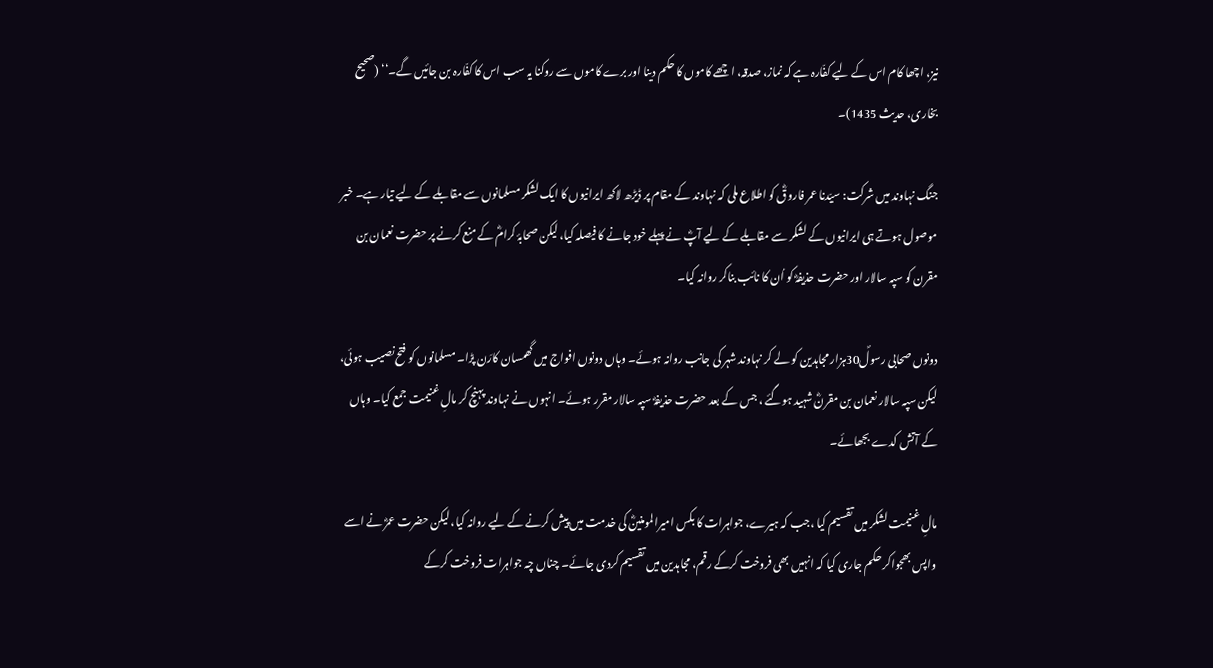نیز، اچھا کام اس کے لیے کفّارہ ہے کہ نماز، صدقہ، اچھے کاموں کا حکم دینا اور برے کاموں سے روکنا یہ سب اس کا کفّارہ بن جائیں گے۔‘‘ (صحیح بخاری، حدیث 1435)۔

جنگ نہاوند میں شرکت: سیّدنا عمر فاروقؓ کو اطلاع ملی کہ نہاوند کے مقام پر ڈیڑھ لاکھ ایرانیوں کا ایک لشکر مسلمانوں سے مقابلے کے لیے تیار ہے۔ خبر موصول ہوتے ہی ایرانیوں کے لشکر سے مقابلے کے لیے آپؓ نے پہلے خود جانے کا فیصلہ کیا، لیکن صحابۂ کرامؓ کے منع کرنے پر حضرت نعمان بن مقرن کو سپہ سالار اور حضرت حذیفہؓ کو اُن کا نائب بناکر روانہ کیا۔

دونوں صحابی رسولؐ30ہزار مجاہدین کو لے کر نہاوند شہر کی جانب روانہ ہوئے۔ وہاں دونوں افواج میں گھمسان کارَن پڑا۔ مسلمانوں کو فتح نصیب ہوئی، لیکن سپہ سالار نعمان بن مقرنؓ شہید ہوگئے ، جس کے بعد حضرت حذیفہؓ سپہ سالار مقرر ہوئے۔ انہوں نے نہاوند پہنچ کر مالِ غنیمت جمع کیا۔ وہاں کے آتش کدے بجھائے۔

مالِ غنیمت لشکر میں تقسیم کیا ،جب کہ ہیرے، جواہرات کا بکس امیرالمومنینؓ کی خدمت میں پیش کرنے کے لیے روانہ کیا، لیکن حضرت عمرؓ نے اسے واپس بھجواکر حکم جاری کیا کہ انہیں بھی فروخت کرکے رقم، مجاہدین میں تقسیم کردی جائے۔ چناں چہ جواہرات فروخت کرکے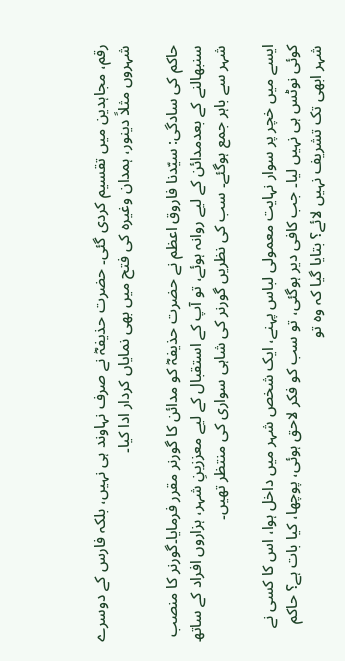رقم، مجاہدین میں تقسیم کردی گئی۔ حضرت حذیفہؓ نے صرف نہاوند ہی نہیں، بلکہ فارس کے دوسرے شہروں مثلاً دینور، ہمدان وغیرہ کی فتح میں بھی نمایاں کردار ادا کیا۔

حاکم کی سادگی: سیّدنا فاروق اعظم نے حضرت حذیفہؓ کو مدائن کا گورنر مقرر فرمایا۔گورنر کا منصب سنبھالنے کے بعدمدائن کے لیے روانہ ہوئے، تو آپ کے استقبال کے لیے معززینِ شہر، ہزاروں افراد کے ساتھ شہر سے باہر جمع ہوگئے۔ سب کی نظریں گورنر کی شاہی سواری کی منتظر تھیں۔

ایسے میں خچر پر سوار نہایت معمولی لباس پہنے، ایک شخص شہر میں داخل ہوا، اس کا کسی نے کوئی نوٹس ہی نہیں لیا۔ جب کافی دیر ہوگئی، تو سب کو فکر لاحق ہوئی، پوچھا، کیا بات ہے؟ حاکم شہر ابھی تک تشریف نہیں لائے؟ بتایا گیا کہ وہ تو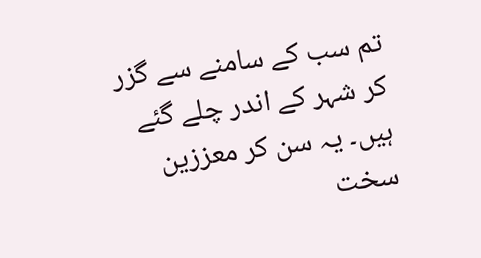تم سب کے سامنے سے گزر کر شہر کے اندر چلے گئے ہیں۔ یہ سن کر معززین سخت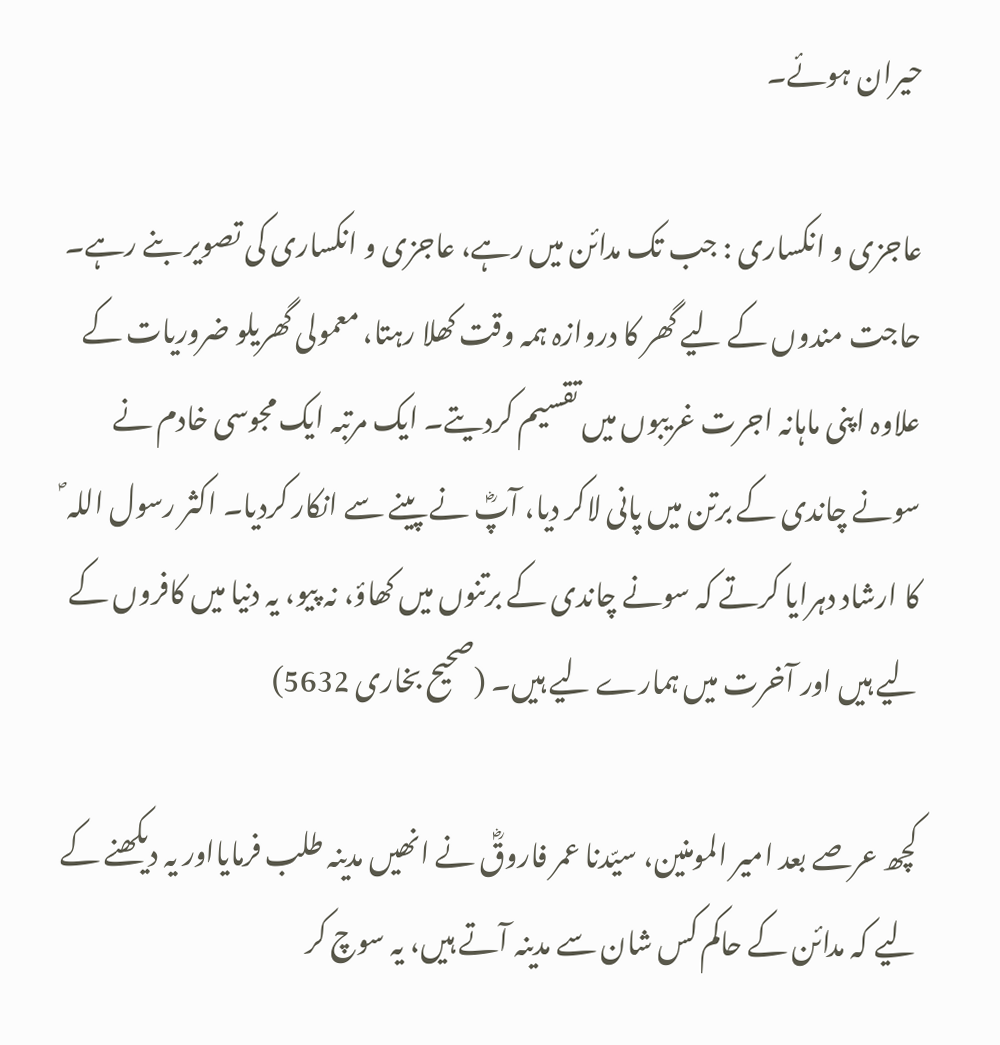حیران ہوئے۔

عاجزی و انکساری : جب تک مدائن میں رہے، عاجزی و انکساری کی تصویر بنے رہے۔ حاجت مندوں کے لیے گھر کا دروازہ ہمہ وقت کھلا رہتا، معمولی گھریلو ضروریات کے علاوہ اپنی ماہانہ اجرت غریبوں میں تقسیم کردیتے۔ ایک مرتبہ ایک مجوسی خادم نے سونے چاندی کے برتن میں پانی لاکر دیا، آپؓ نے پینے سے انکار کردیا۔ اکثر رسول اللہ ؐ کا ارشاد دہرایا کرتے کہ سونے چاندی کے برتنوں میں کھاؤ، نہ پیو، یہ دنیا میں کافروں کے لیے ہیں اور آخرت میں ہمارے لیے ہیں۔ (صحیح بخاری 5632)

کچھ عرصے بعد امیر المومنین، سیّدنا عمر فاروقؓ نے انھیں مدینہ طلب فرمایااور یہ دیکھنے کے لیے کہ مدائن کے حاکم کس شان سے مدینہ آتے ہیں، یہ سوچ کر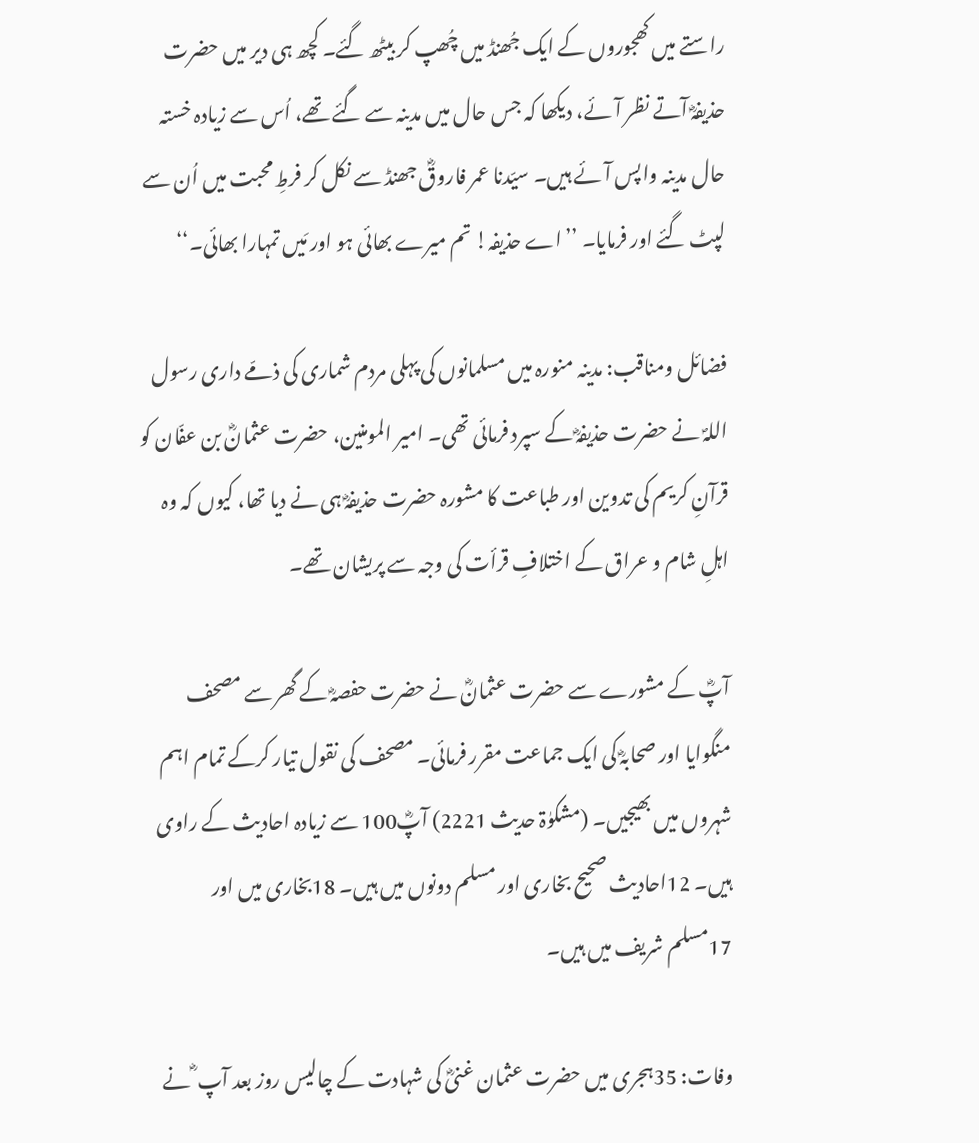راستے میں کھجوروں کے ایک جُھنڈ میں چُھپ کر بیٹھ گئے۔ کچھ ہی دیر میں حضرت حذیفہؓ آتے نظر آئے، دیکھا کہ جس حال میں مدینہ سے گئے تھے، اُس سے زیادہ خستہ حال مدینہ واپس آئے ہیں۔ سیّدنا عمر فاروقؓ جھنڈ سے نکل کر فرطِ محبت میں اُن سے لپٹ گئے اور فرمایا۔ ’’اے حذیفہ! تم میرے بھائی ہو اور مَیں تمہارا بھائی۔‘‘

فضائل ومناقب: مدینہ منورہ میں مسلمانوں کی پہلی مردم شماری کی ذمّے داری رسول اللہؐ نے حضرت حذیفہؓ کے سپرد فرمائی تھی۔ امیر المومنین، حضرت عثمانؓ بن عفّان کو قرآنِ کریم کی تدوین اور طباعت کا مشورہ حضرت حذیفہؓ ہی نے دیا تھا، کیوں کہ وہ اہلِ شام و عراق کے اختلافِ قرأت کی وجہ سے پریشان تھے۔

آپؓ کے مشورے سے حضرت عثمانؓ نے حضرت حفصہؓ کے گھر سے مصحف منگوایا اور صحابہؓ کی ایک جماعت مقرر فرمائی۔ مصحف کی نقول تیار کرکے تمام اہم شہروں میں بھیجیں۔ (مشکوٰۃ حدیث 2221) آپؓ100 سے زیادہ احادیث کے راوی ہیں۔ 12احادیث صحیح بخاری اور مسلم دونوں میں ہیں۔ 18بخاری میں اور 17مسلم شریف میں ہیں۔

وفات: 35ہجری میں حضرت عثمان غنیؓ کی شہادت کے چالیس روز بعد آپ ؓ نے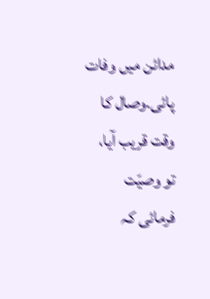مدائن میں وفات پائی۔وصال کا وقت قریب آیا، تو وصیّت فرمائی کہ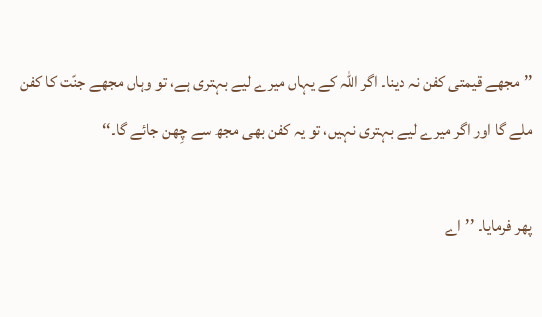’’مجھے قیمتی کفن نہ دینا۔ اگر اللہ کے یہاں میرے لیے بہتری ہے، تو وہاں مجھے جنّت کا کفن ملے گا اور اگر میرے لیے بہتری نہیں، تو یہ کفن بھی مجھ سے چِھن جائے گا۔‘‘

پھر فرمایا۔ ’’اے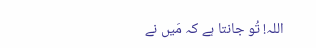اللہ! تُو جانتا ہے کہ مَیں نے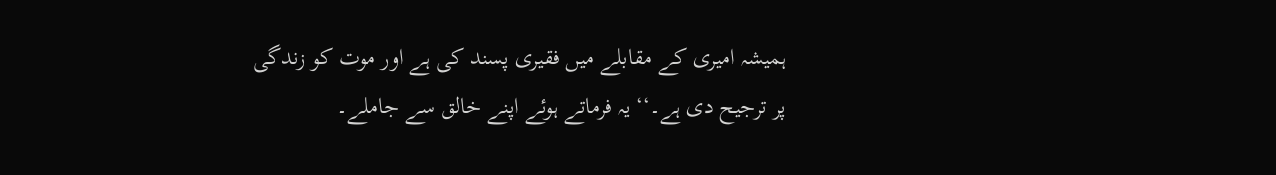ہمیشہ امیری کے مقابلے میں فقیری پسند کی ہے اور موت کو زندگی پر ترجیح دی ہے۔‘‘ یہ فرماتے ہوئے اپنے خالق سے جاملے۔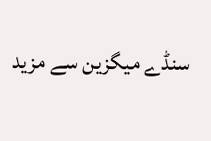سنڈے میگزین سے مزید